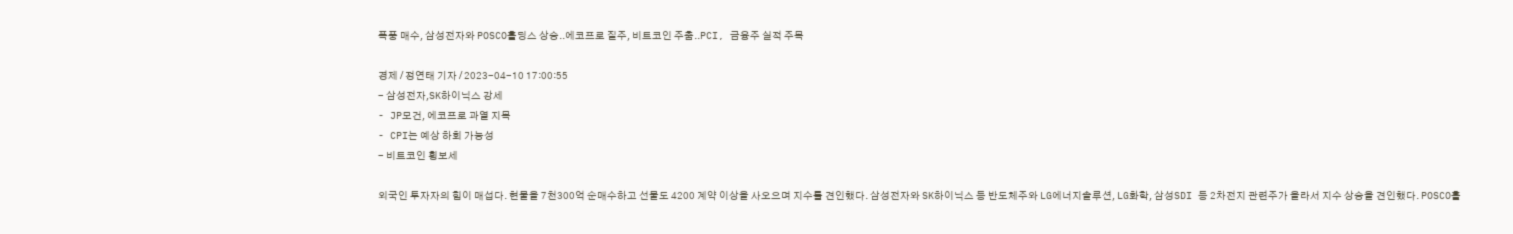폭풍 매수, 삼성전자와 POSCO홀딩스 상승..에코프로 질주, 비트코인 주춤..PCI, 금융주 실적 주목

경제 / 정연태 기자 / 2023-04-10 17:00:55
- 삼성전자,SK하이닉스 강세
- JP모건, 에코프로 과열 지목
- CPI는 예상 하회 가능성
- 비트코인 횡보세

외국인 투자자의 힘이 매섭다. 현물을 7천300억 순매수하고 선물도 4200 계약 이상을 사오으며 지수를 견인했다. 삼성전자와 SK하이닉스 등 반도체주와 LG에너지솔루션, LG화학, 삼성SDI 등 2차전지 관련주가 올라서 지수 상승을 견인했다. POSCO홀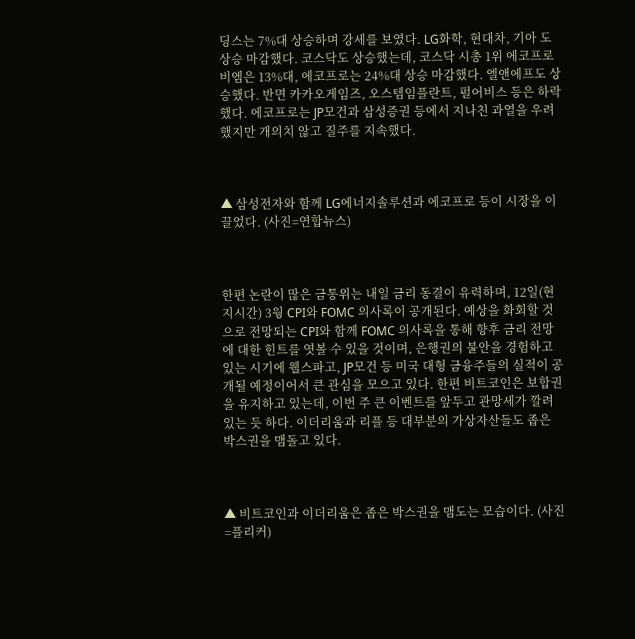딩스는 7%대 상승하며 강세를 보였다. LG화학, 현대차, 기아 도 상승 마감했다. 코스닥도 상승했는데, 코스닥 시총 1위 에코프로비엠은 13%대, 에코프로는 24%대 상승 마감했다. 엘앤에프도 상승했다. 반면 카카오게임즈, 오스템임플란트, 펄어비스 등은 하락했다. 에코프로는 JP모건과 삼성증권 등에서 지나친 과열을 우려했지만 개의치 않고 질주를 지속했다.



▲ 삼성전자와 함께 LG에너지솔루션과 에코프로 등이 시장을 이끌었다. (사진=연합뉴스)



한편 논란이 많은 금통위는 내일 금리 동결이 유력하며, 12일(현지시간) 3웡 CPI와 FOMC 의사록이 공개된다. 예상을 화회할 것으로 전망되는 CPI와 함께 FOMC 의사록을 통해 향후 금리 전망에 대한 힌트를 엿볼 수 있을 것이며, 은행권의 불안을 경험하고 있는 시기에 웰스파고, JP모건 등 미국 대형 금융주들의 실적이 공개될 예정이어서 큰 관심을 모으고 있다. 한편 비트코인은 보합권을 유지하고 있는데, 이번 주 큰 이벤트를 앞두고 관망세가 깔려있는 듯 하다. 이더리움과 리플 등 대부분의 가상자산들도 좁은 박스권을 맴돌고 있다.



▲ 비트코인과 이더리움은 좁은 박스권을 맴도는 모습이다. (사진=플리커)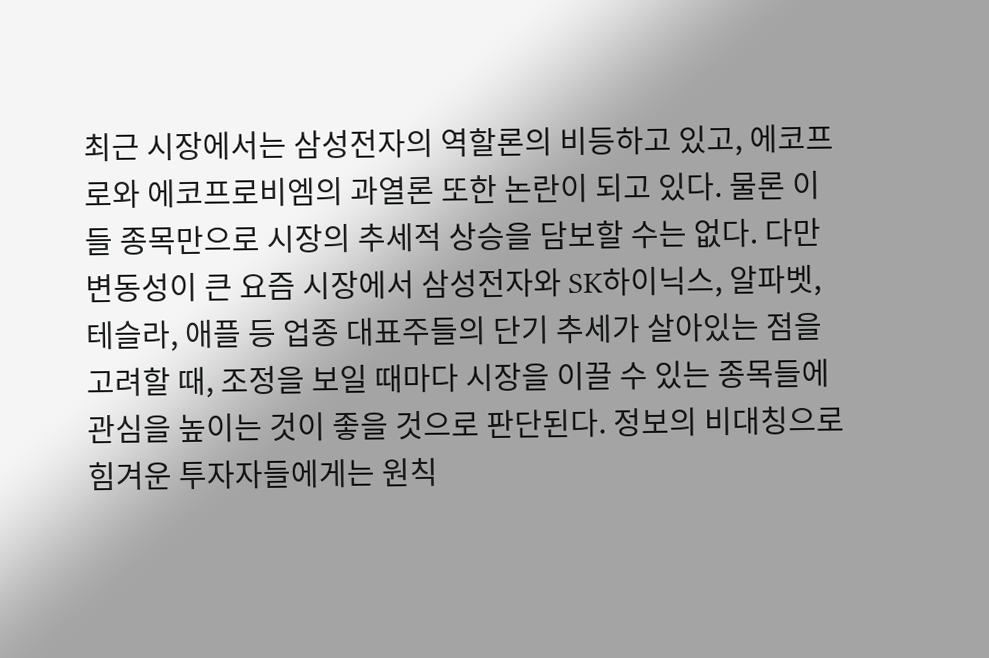최근 시장에서는 삼성전자의 역할론의 비등하고 있고, 에코프로와 에코프로비엠의 과열론 또한 논란이 되고 있다. 물론 이들 종목만으로 시장의 추세적 상승을 담보할 수는 없다. 다만 변동성이 큰 요즘 시장에서 삼성전자와 SK하이닉스, 알파벳, 테슬라, 애플 등 업종 대표주들의 단기 추세가 살아있는 점을 고려할 때, 조정을 보일 때마다 시장을 이끌 수 있는 종목들에 관심을 높이는 것이 좋을 것으로 판단된다. 정보의 비대칭으로 힘겨운 투자자들에게는 원칙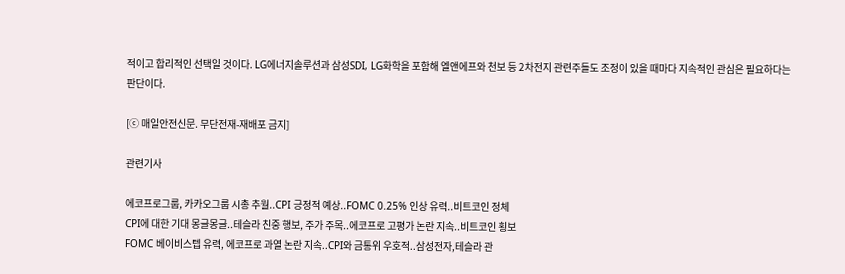적이고 합리적인 선택일 것이다. LG에너지솔루션과 삼성SDI, LG화학을 포함해 엘앤에프와 천보 등 2차전지 관련주들도 조정이 있을 때마다 지속적인 관심은 필요하다는 판단이다.

[ⓒ 매일안전신문. 무단전재-재배포 금지]

관련기사

에코프로그룹, 카카오그룹 시총 추월..CPI 긍정적 예상..FOMC 0.25% 인상 유력..비트코인 정체
CPI에 대한 기대 몽글몽글..테슬라 친중 행보, 주가 주목..에코프로 고평가 논란 지속..비트코인 횡보
FOMC 베이비스텝 유력, 에코프로 과열 논란 지속..CPI와 금통위 우호적..삼성전자,테슬라 관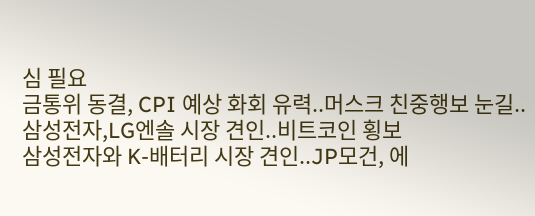심 필요
금통위 동결, CPI 예상 화회 유력..머스크 친중행보 눈길..삼성전자,LG엔솔 시장 견인..비트코인 횡보
삼성전자와 K-배터리 시장 견인..JP모건, 에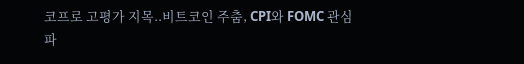코프로 고평가 지목..비트코인 주춤, CPI와 FOMC 관심
파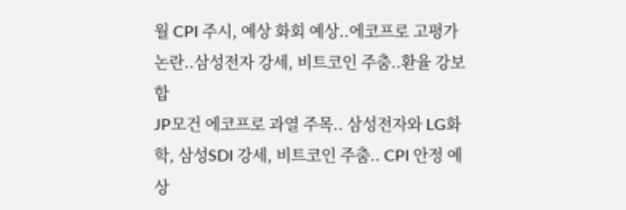월 CPI 주시, 예상 화회 예상..에코프로 고평가 논란..삼성전자 강세, 비트코인 주춤..환율 강보합
JP모건 에코프로 과열 주목.. 삼성전자와 LG화학, 삼성SDI 강세, 비트코인 주춤.. CPI 안정 예상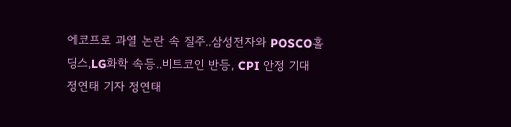에코프로 과열 논란 속 질주..삼성전자와 POSCO홀딩스,LG화학 속등..비트코인 반등, CPI 안정 기대
정연태 기자 정연태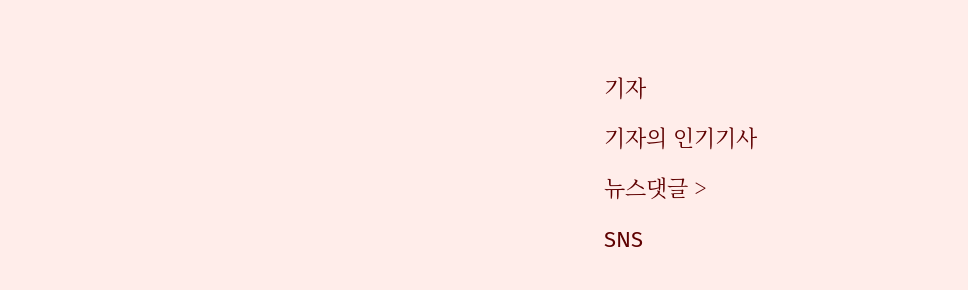기자

기자의 인기기사

뉴스댓글 >

SNS